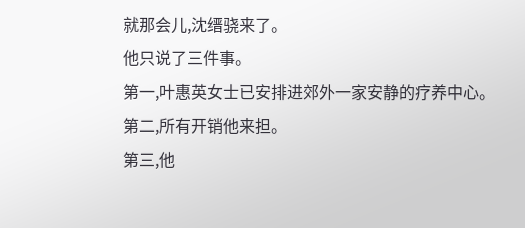就那会儿,沈缙骁来了。
他只说了三件事。
第一,叶惠英女士已安排进郊外一家安静的疗养中心。
第二,所有开销他来担。
第三,他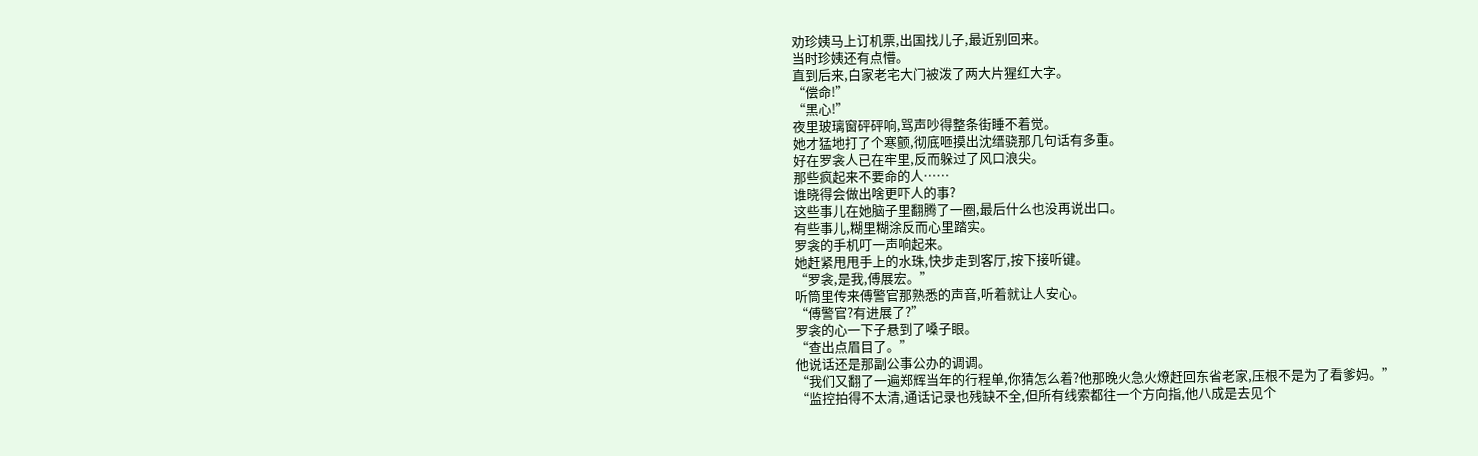劝珍姨马上订机票,出国找儿子,最近别回来。
当时珍姨还有点懵。
直到后来,白家老宅大门被泼了两大片猩红大字。
“偿命!”
“黑心!”
夜里玻璃窗砰砰响,骂声吵得整条街睡不着觉。
她才猛地打了个寒颤,彻底咂摸出沈缙骁那几句话有多重。
好在罗衾人已在牢里,反而躲过了风口浪尖。
那些疯起来不要命的人……
谁晓得会做出啥更吓人的事?
这些事儿在她脑子里翻腾了一圈,最后什么也没再说出口。
有些事儿,糊里糊涂反而心里踏实。
罗衾的手机叮一声响起来。
她赶紧甩甩手上的水珠,快步走到客厅,按下接听键。
“罗衾,是我,傅展宏。”
听筒里传来傅警官那熟悉的声音,听着就让人安心。
“傅警官?有进展了?”
罗衾的心一下子悬到了嗓子眼。
“查出点眉目了。”
他说话还是那副公事公办的调调。
“我们又翻了一遍郑辉当年的行程单,你猜怎么着?他那晚火急火燎赶回东省老家,压根不是为了看爹妈。”
“监控拍得不太清,通话记录也残缺不全,但所有线索都往一个方向指,他八成是去见个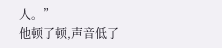人。”
他顿了顿,声音低了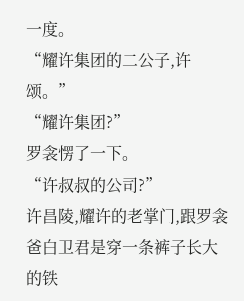一度。
“耀许集团的二公子,许颂。”
“耀许集团?”
罗衾愣了一下。
“许叔叔的公司?”
许昌陵,耀许的老掌门,跟罗衾爸白卫君是穿一条裤子长大的铁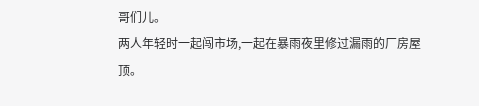哥们儿。
两人年轻时一起闯市场,一起在暴雨夜里修过漏雨的厂房屋顶。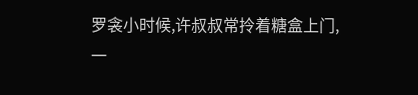罗衾小时候,许叔叔常拎着糖盒上门,一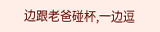边跟老爸碰杯,一边逗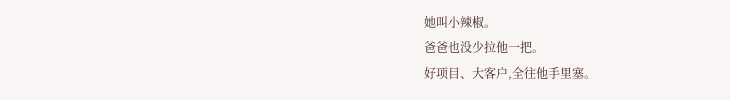她叫小辣椒。
爸爸也没少拉他一把。
好项目、大客户,全往他手里塞。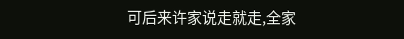可后来许家说走就走,全家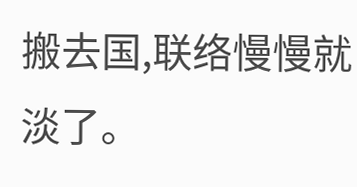搬去国,联络慢慢就淡了。